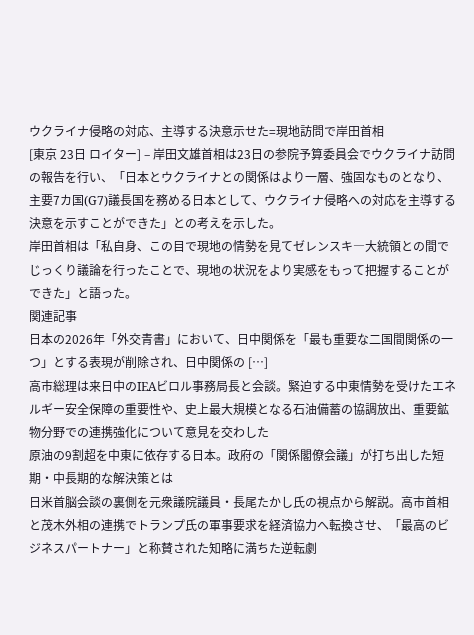ウクライナ侵略の対応、主導する決意示せた=現地訪問で岸田首相
[東京 23日 ロイター] – 岸田文雄首相は23日の参院予算委員会でウクライナ訪問の報告を行い、「日本とウクライナとの関係はより一層、強固なものとなり、主要7カ国(G7)議長国を務める日本として、ウクライナ侵略への対応を主導する決意を示すことができた」との考えを示した。
岸田首相は「私自身、この目で現地の情勢を見てゼレンスキ―大統領との間でじっくり議論を行ったことで、現地の状況をより実感をもって把握することができた」と語った。
関連記事
日本の2026年「外交青書」において、日中関係を「最も重要な二国間関係の一つ」とする表現が削除され、日中関係の […]
高市総理は来日中のIEAビロル事務局長と会談。緊迫する中東情勢を受けたエネルギー安全保障の重要性や、史上最大規模となる石油備蓄の協調放出、重要鉱物分野での連携強化について意見を交わした
原油の9割超を中東に依存する日本。政府の「関係閣僚会議」が打ち出した短期・中長期的な解決策とは
日米首脳会談の裏側を元衆議院議員・長尾たかし氏の視点から解説。高市首相と茂木外相の連携でトランプ氏の軍事要求を経済協力へ転換させ、「最高のビジネスパートナー」と称賛された知略に満ちた逆転劇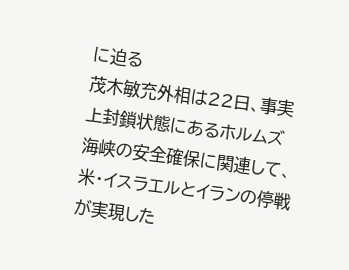に迫る
茂木敏充外相は22日、事実上封鎖状態にあるホルムズ海峡の安全確保に関連して、米・イスラエルとイランの停戦が実現した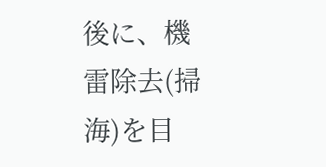後に、機雷除去(掃海)を目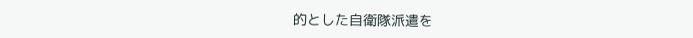的とした自衛隊派遣を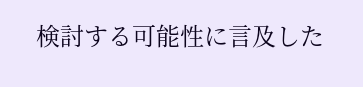検討する可能性に言及した